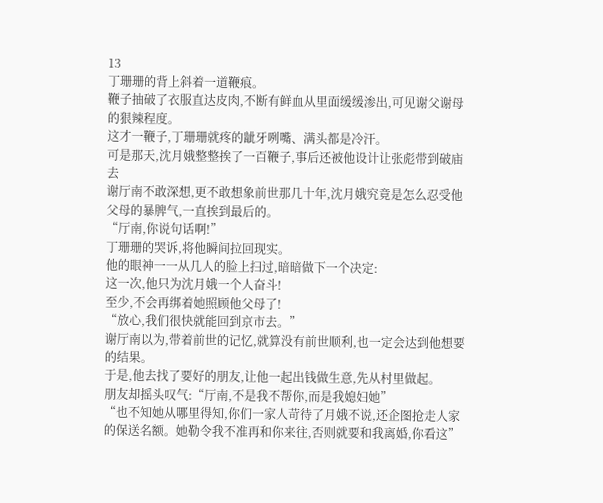13
丁珊珊的背上斜着一道鞭痕。
鞭子抽破了衣服直达皮肉,不断有鲜血从里面缓缓渗出,可见谢父谢母的狠辣程度。
这才一鞭子,丁珊珊就疼的龇牙咧嘴、满头都是冷汗。
可是那天,沈月娥整整挨了一百鞭子,事后还被他设计让张彪带到破庙去
谢厅南不敢深想,更不敢想象前世那几十年,沈月娥究竟是怎么忍受他父母的暴脾气,一直挨到最后的。
“厅南,你说句话啊!”
丁珊珊的哭诉,将他瞬间拉回现实。
他的眼神一一从几人的脸上扫过,暗暗做下一个决定:
这一次,他只为沈月娥一个人奋斗!
至少,不会再绑着她照顾他父母了!
“放心,我们很快就能回到京市去。”
谢厅南以为,带着前世的记忆,就算没有前世顺利,也一定会达到他想要的结果。
于是,他去找了要好的朋友,让他一起出钱做生意,先从村里做起。
朋友却摇头叹气:“厅南,不是我不帮你,而是我媳妇她”
“也不知她从哪里得知,你们一家人苛待了月娥不说,还企图抢走人家的保送名额。她勒令我不准再和你来往,否则就要和我离婚,你看这”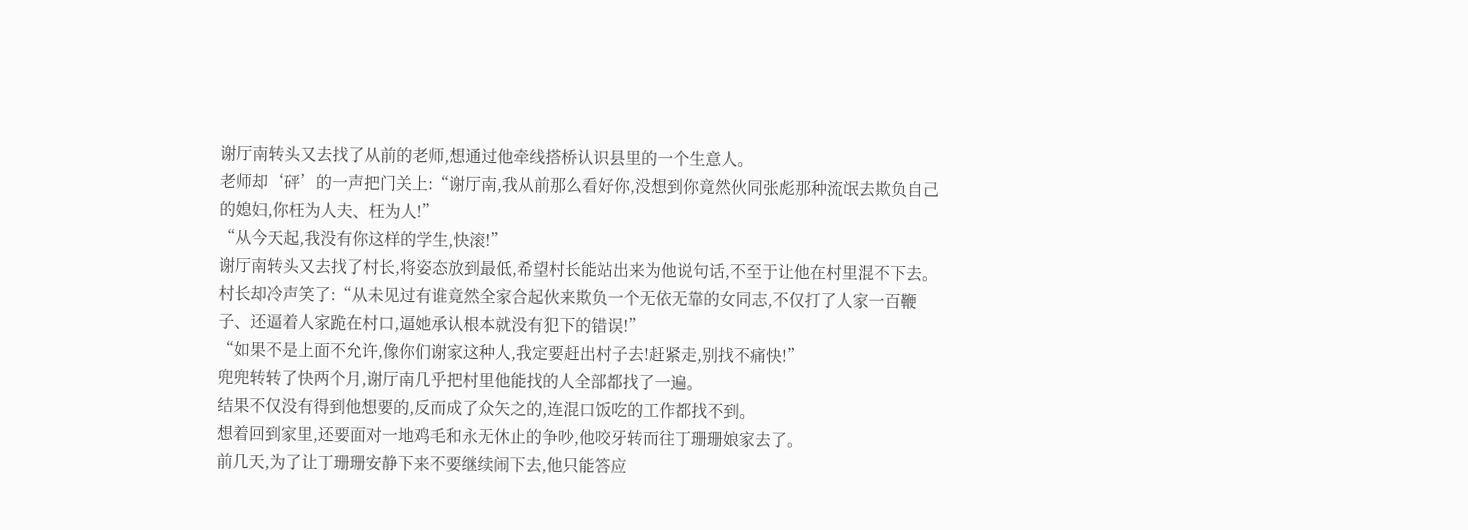谢厅南转头又去找了从前的老师,想通过他牵线搭桥认识县里的一个生意人。
老师却‘砰’的一声把门关上:“谢厅南,我从前那么看好你,没想到你竟然伙同张彪那种流氓去欺负自己的媳妇,你枉为人夫、枉为人!”
“从今天起,我没有你这样的学生,快滚!”
谢厅南转头又去找了村长,将姿态放到最低,希望村长能站出来为他说句话,不至于让他在村里混不下去。
村长却冷声笑了:“从未见过有谁竟然全家合起伙来欺负一个无依无靠的女同志,不仅打了人家一百鞭子、还逼着人家跪在村口,逼她承认根本就没有犯下的错误!”
“如果不是上面不允许,像你们谢家这种人,我定要赶出村子去!赶紧走,别找不痛快!”
兜兜转转了快两个月,谢厅南几乎把村里他能找的人全部都找了一遍。
结果不仅没有得到他想要的,反而成了众矢之的,连混口饭吃的工作都找不到。
想着回到家里,还要面对一地鸡毛和永无休止的争吵,他咬牙转而往丁珊珊娘家去了。
前几天,为了让丁珊珊安静下来不要继续闹下去,他只能答应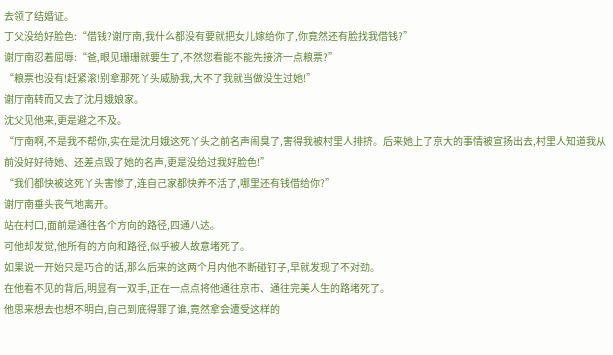去领了结婚证。
丁父没给好脸色:“借钱?谢厅南,我什么都没有要就把女儿嫁给你了,你竟然还有脸找我借钱?”
谢厅南忍着屈辱:“爸,眼见珊珊就要生了,不然您看能不能先接济一点粮票?”
“粮票也没有!赶紧滚!别拿那死丫头威胁我,大不了我就当做没生过她!”
谢厅南转而又去了沈月娥娘家。
沈父见他来,更是避之不及。
“厅南啊,不是我不帮你,实在是沈月娥这死丫头之前名声闹臭了,害得我被村里人排挤。后来她上了京大的事情被宣扬出去,村里人知道我从前没好好待她、还差点毁了她的名声,更是没给过我好脸色!”
“我们都快被这死丫头害惨了,连自己家都快养不活了,哪里还有钱借给你?”
谢厅南垂头丧气地离开。
站在村口,面前是通往各个方向的路径,四通八达。
可他却发觉,他所有的方向和路径,似乎被人故意堵死了。
如果说一开始只是巧合的话,那么后来的这两个月内他不断碰钉子,早就发现了不对劲。
在他看不见的背后,明显有一双手,正在一点点将他通往京市、通往完美人生的路堵死了。
他思来想去也想不明白,自己到底得罪了谁,竟然拿会遭受这样的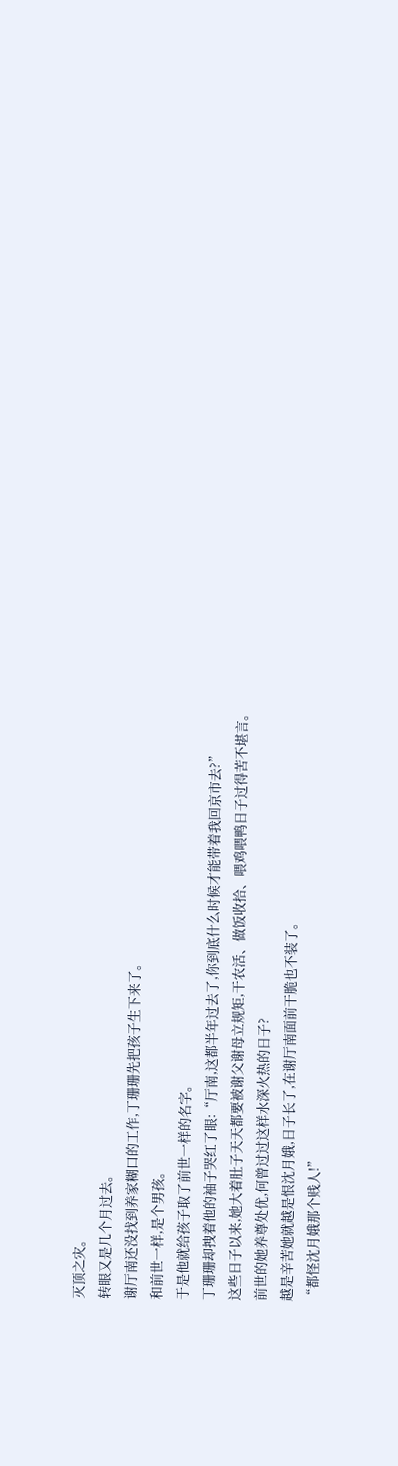灭顶之灾。
转眼又是几个月过去。
谢厅南还没找到养家糊口的工作,丁珊珊先把孩子生下来了。
和前世一样,是个男孩。
于是他就给孩子取了前世一样的名字。
丁珊珊却拽着他的袖子哭红了眼:“厅南,这都半年过去了,你到底什么时候才能带着我回京市去?”
这些日子以来,她大着肚子天天都要被谢父谢母立规矩,干农活、做饭收拾、喂鸡喂鸭日子过得苦不堪言。
前世的她养尊处优,何曾过过这样水深火热的日子?
越是辛苦她就越是恨沈月娥,日子长了,在谢厅南面前干脆也不装了。
“都怪沈月娥那个贱人!”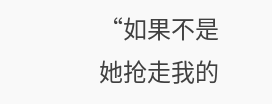“如果不是她抢走我的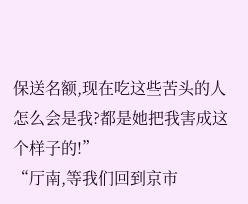保送名额,现在吃这些苦头的人怎么会是我?都是她把我害成这个样子的!”
“厅南,等我们回到京市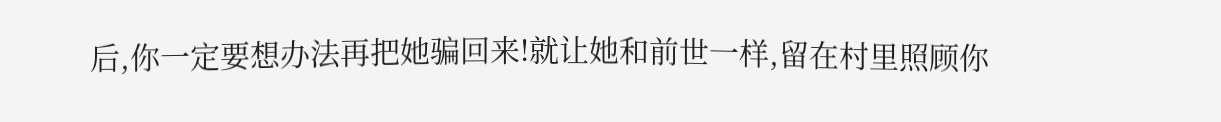后,你一定要想办法再把她骗回来!就让她和前世一样,留在村里照顾你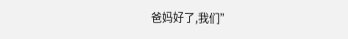爸妈好了,我们”